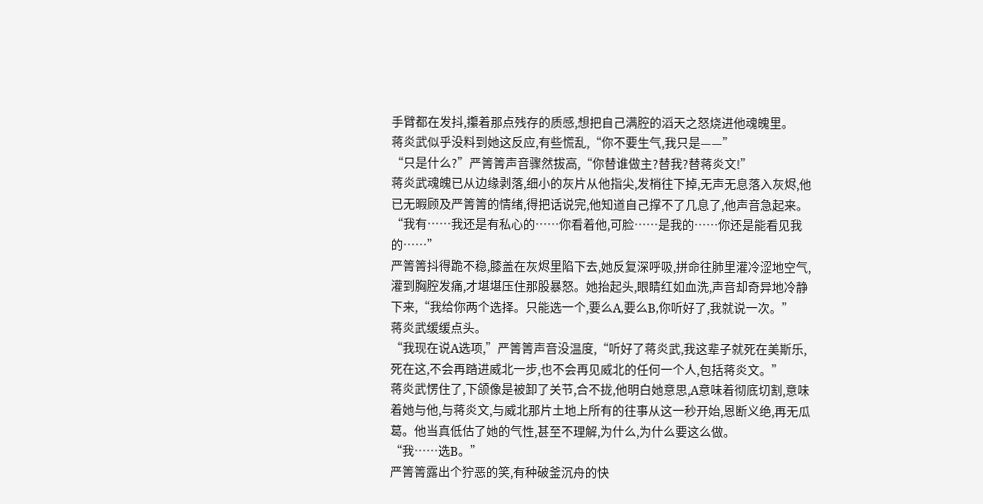手臂都在发抖,攥着那点残存的质感,想把自己满腔的滔天之怒烧进他魂魄里。
蒋炎武似乎没料到她这反应,有些慌乱,“你不要生气,我只是——”
“只是什么?”严箐箐声音骤然拔高,“你替谁做主?替我?替蒋炎文!”
蒋炎武魂魄已从边缘剥落,细小的灰片从他指尖,发梢往下掉,无声无息落入灰烬,他已无暇顾及严箐箐的情绪,得把话说完,他知道自己撑不了几息了,他声音急起来。
“我有……我还是有私心的……你看着他,可脸……是我的……你还是能看见我的……”
严箐箐抖得跪不稳,膝盖在灰烬里陷下去,她反复深呼吸,拼命往肺里灌冷涩地空气,灌到胸腔发痛,才堪堪压住那股暴怒。她抬起头,眼睛红如血洗,声音却奇异地冷静下来,“我给你两个选择。只能选一个,要么A,要么B,你听好了,我就说一次。”
蒋炎武缓缓点头。
“我现在说A选项,”严箐箐声音没温度,“听好了蒋炎武,我这辈子就死在美斯乐,死在这,不会再踏进威北一步,也不会再见威北的任何一个人,包括蒋炎文。”
蒋炎武愣住了,下颌像是被卸了关节,合不拢,他明白她意思,A意味着彻底切割,意味着她与他,与蒋炎文,与威北那片土地上所有的往事从这一秒开始,恩断义绝,再无瓜葛。他当真低估了她的气性,甚至不理解,为什么,为什么要这么做。
“我……选B。”
严箐箐露出个狞恶的笑,有种破釜沉舟的快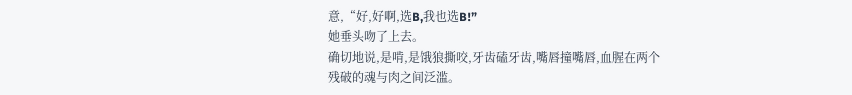意,“好,好啊,选B,我也选B!”
她垂头吻了上去。
确切地说,是啃,是饿狼撕咬,牙齿磕牙齿,嘴唇撞嘴唇,血腥在两个残破的魂与肉之间泛滥。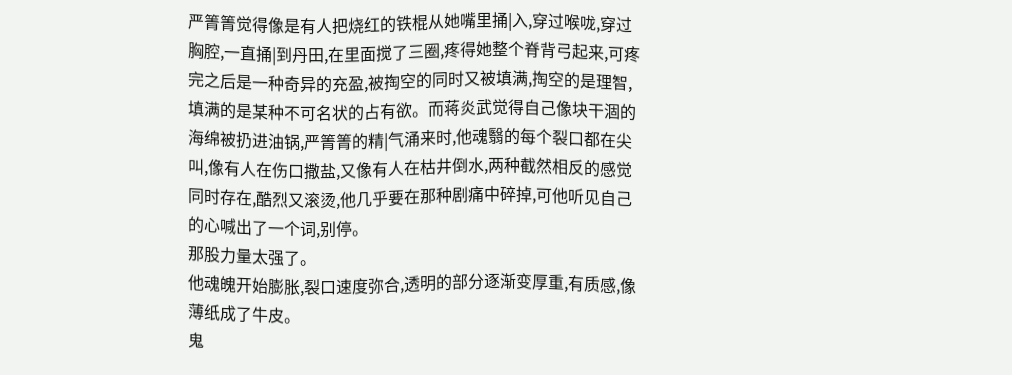严箐箐觉得像是有人把烧红的铁棍从她嘴里捅|入,穿过喉咙,穿过胸腔,一直捅|到丹田,在里面搅了三圈,疼得她整个脊背弓起来,可疼完之后是一种奇异的充盈,被掏空的同时又被填满,掏空的是理智,填满的是某种不可名状的占有欲。而蒋炎武觉得自己像块干涸的海绵被扔进油锅,严箐箐的精|气涌来时,他魂翳的每个裂口都在尖叫,像有人在伤口撒盐,又像有人在枯井倒水,两种截然相反的感觉同时存在,酷烈又滚烫,他几乎要在那种剧痛中碎掉,可他听见自己的心喊出了一个词,别停。
那股力量太强了。
他魂魄开始膨胀,裂口速度弥合,透明的部分逐渐变厚重,有质感,像薄纸成了牛皮。
鬼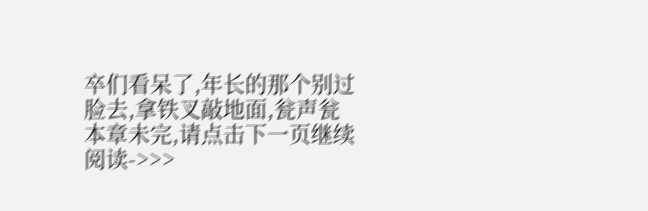卒们看呆了,年长的那个别过脸去,拿铁叉敲地面,瓮声瓮
本章未完,请点击下一页继续阅读->>>